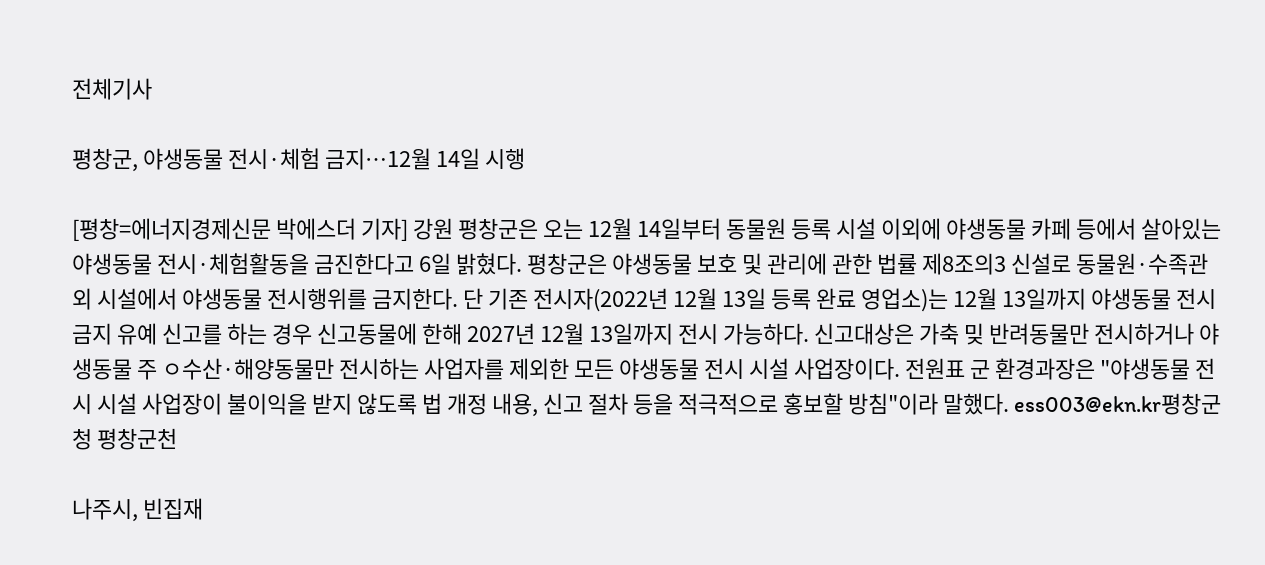전체기사

평창군, 야생동물 전시·체험 금지…12월 14일 시행

[평창=에너지경제신문 박에스더 기자] 강원 평창군은 오는 12월 14일부터 동물원 등록 시설 이외에 야생동물 카페 등에서 살아있는 야생동물 전시·체험활동을 금진한다고 6일 밝혔다. 평창군은 야생동물 보호 및 관리에 관한 법률 제8조의3 신설로 동물원·수족관 외 시설에서 야생동물 전시행위를 금지한다. 단 기존 전시자(2022년 12월 13일 등록 완료 영업소)는 12월 13일까지 야생동물 전시금지 유예 신고를 하는 경우 신고동물에 한해 2027년 12월 13일까지 전시 가능하다. 신고대상은 가축 밎 반려동물만 전시하거나 야생동물 주 ㅇ수산·해양동물만 전시하는 사업자를 제외한 모든 야생동물 전시 시설 사업장이다. 전원표 군 환경과장은 "야생동물 전시 시설 사업장이 불이익을 받지 않도록 법 개정 내용, 신고 절차 등을 적극적으로 홍보할 방침"이라 말했다. ess003@ekn.kr평창군청 평창군천

나주시, 빈집재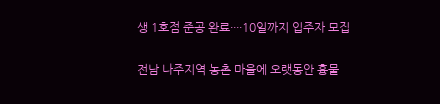생 1호점 준공 완료····10일까지 입주자 모집

전남 나주지역 농촌 마을에 오랫동안 흉물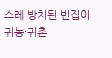스레 방치된 빈집이 귀농·귀촌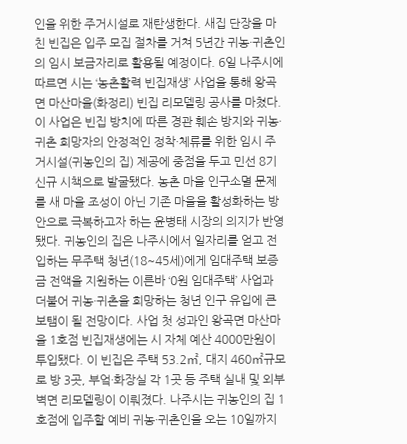인을 위한 주거시설로 재탄생한다. 새집 단장을 마친 빈집은 입주 모집 절차를 거쳐 5년간 귀농·귀촌인의 임시 보금자리로 활용될 예정이다. 6일 나주시에 따르면 시는 ‘농촌활력 빈집재생’ 사업을 통해 왕곡면 마산마을(화정리) 빈집 리모델링 공사를 마쳤다. 이 사업은 빈집 방치에 따른 경관 훼손 방지와 귀농·귀촌 희망자의 안정적인 정착·체류를 위한 임시 주거시설(귀농인의 집) 제공에 중점을 두고 민선 8기 신규 시책으로 발굴됐다. 농촌 마을 인구소멸 문제를 새 마을 조성이 아닌 기존 마을을 활성화하는 방안으로 극복하고자 하는 윤병태 시장의 의지가 반영됐다. 귀농인의 집은 나주시에서 일자리를 얻고 전입하는 무주택 청년(18~45세)에게 임대주택 보증금 전액을 지원하는 이른바 ‘0원 임대주택’ 사업과 더불어 귀농·귀촌을 희망하는 청년 인구 유입에 큰 보탬이 될 전망이다. 사업 첫 성과인 왕곡면 마산마을 1호점 빈집재생에는 시 자체 예산 4000만원이 투입됐다. 이 빈집은 주택 53.2㎡, 대지 460㎡규모로 방 3곳, 부엌·화장실 각 1곳 등 주택 실내 및 외부 벽면 리모델링이 이뤄졌다. 나주시는 귀농인의 집 1호점에 입주할 예비 귀농·귀촌인을 오는 10일까지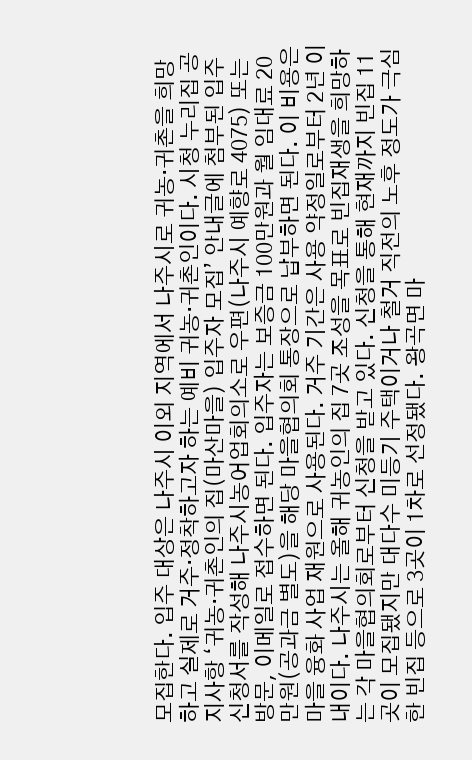모집한다. 입주 대상은 나주시 이외 지역에서 나주시로 귀농·귀촌을 희망하고 실제로 거주·정착하고자 하는 예비 귀농·귀촌인이다. 시청 누리집 공지사항 ‘귀농·귀촌인의 집(마산마을) 입주자 모집’ 안내글에 첨부된 입주신청서를 작성해 나주시농어업회의소로 우편(나주시 예향로 4075) 또는 방문, 이메일로 접수하면 된다. 입주자는 보증금 100만원과 월 임대료 20만원(공과금 별도)을 해당 마을협의회 통장으로 납부하면 된다. 이 비용은 마을 융화 사업 재원으로 사용된다. 거주 기간은 사용 약정일로부터 2년 이내이다. 나주시는 올해 귀농인의 집 7곳 조성을 목표로 빈집재생을 희망하는 각 마을협의회로부터 신청을 받고 있다. 신청을 통해 현재까지 빈집 11곳이 모집됐지만 대다수 미등기 주택이거나 철거 직전의 노후 정도가 극심한 빈집 등으로 3곳이 1차로 선정됐다. 왕곡면 마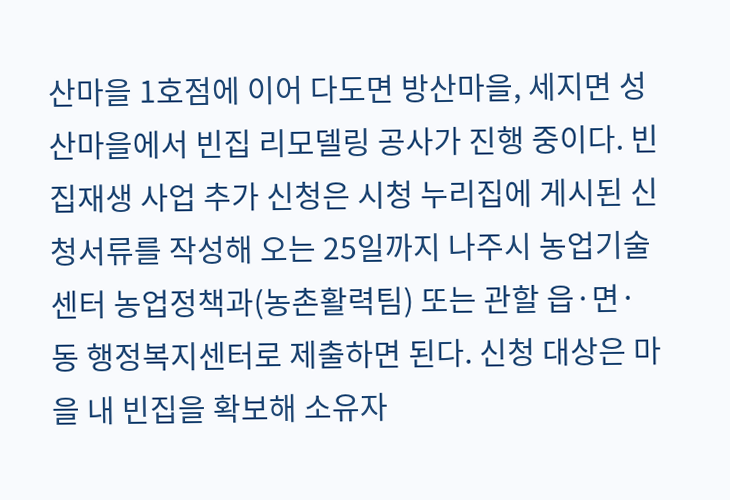산마을 1호점에 이어 다도면 방산마을, 세지면 성산마을에서 빈집 리모델링 공사가 진행 중이다. 빈집재생 사업 추가 신청은 시청 누리집에 게시된 신청서류를 작성해 오는 25일까지 나주시 농업기술센터 농업정책과(농촌활력팀) 또는 관할 읍·면·동 행정복지센터로 제출하면 된다. 신청 대상은 마을 내 빈집을 확보해 소유자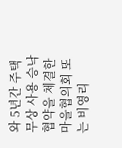와 5년간 주택 무상 사용 승낙 협약을 체결한 마을협의회 또는 비영리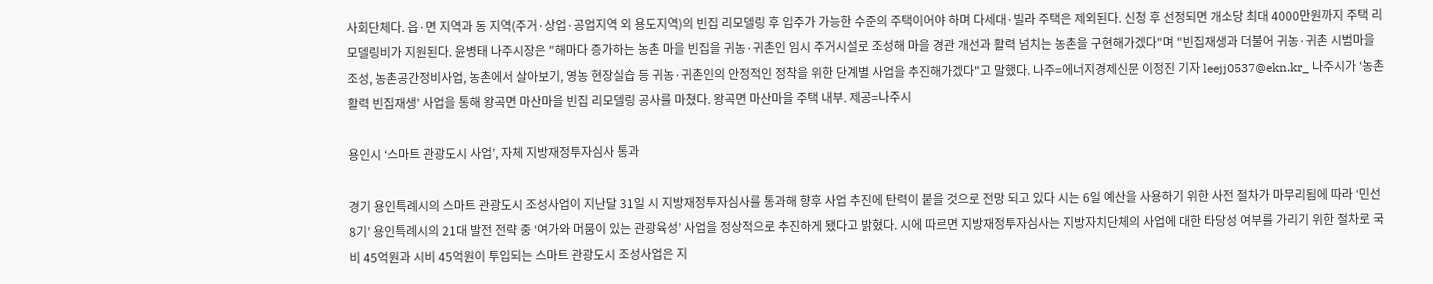사회단체다. 읍·면 지역과 동 지역(주거·상업·공업지역 외 용도지역)의 빈집 리모델링 후 입주가 가능한 수준의 주택이어야 하며 다세대·빌라 주택은 제외된다. 신청 후 선정되면 개소당 최대 4000만원까지 주택 리모델링비가 지원된다. 윤병태 나주시장은 "해마다 증가하는 농촌 마을 빈집을 귀농·귀촌인 임시 주거시설로 조성해 마을 경관 개선과 활력 넘치는 농촌을 구현해가겠다"며 "빈집재생과 더불어 귀농·귀촌 시범마을 조성, 농촌공간정비사업, 농촌에서 살아보기, 영농 현장실습 등 귀농·귀촌인의 안정적인 정착을 위한 단계별 사업을 추진해가겠다"고 말했다. 나주=에너지경제신문 이정진 기자 leejj0537@ekn.kr_ 나주시가 ‘농촌활력 빈집재생’ 사업을 통해 왕곡면 마산마을 빈집 리모델링 공사를 마쳤다. 왕곡면 마산마을 주택 내부. 제공=나주시

용인시 ‘스마트 관광도시 사업’, 자체 지방재정투자심사 통과

경기 용인특례시의 스마트 관광도시 조성사업이 지난달 31일 시 지방재정투자심사를 통과해 향후 사업 추진에 탄력이 붙을 것으로 전망 되고 있다 시는 6일 예산을 사용하기 위한 사전 절차가 마무리됨에 따라 ‘민선 8기’ 용인특례시의 21대 발전 전략 중 ‘여가와 머뭄이 있는 관광육성’ 사업을 정상적으로 추진하게 됐다고 밝혔다. 시에 따르면 지방재정투자심사는 지방자치단체의 사업에 대한 타당성 여부를 가리기 위한 절차로 국비 45억원과 시비 45억원이 투입되는 스마트 관광도시 조성사업은 지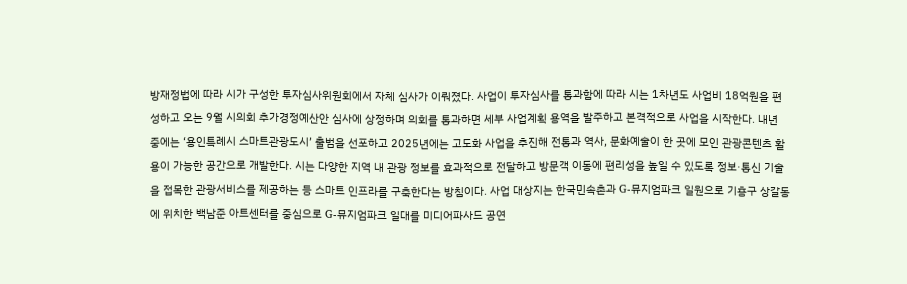방재정법에 따라 시가 구성한 투자심사위원회에서 자체 심사가 이뤄졌다. 사업이 투자심사를 통과함에 따라 시는 1차년도 사업비 18억원을 편성하고 오는 9월 시의회 추가경정예산안 심사에 상정하며 의회를 통과하면 세부 사업계획 용역을 발주하고 본격적으로 사업을 시작한다. 내년 중에는 ‘용인특례시 스마트관광도시’ 출범을 선포하고 2025년에는 고도화 사업을 추진해 전통과 역사, 문화예술이 한 곳에 모인 관광콘텐츠 활용이 가능한 공간으로 개발한다. 시는 다양한 지역 내 관광 정보를 효과적으로 전달하고 방문객 이동에 편리성을 높일 수 있도록 정보·통신 기술을 접목한 관광서비스를 제공하는 등 스마트 인프라를 구축한다는 방침이다. 사업 대상지는 한국민속촌과 G-뮤지엄파크 일원으로 기흥구 상갈동에 위치한 백남준 아트센터를 중심으로 G-뮤지엄파크 일대를 미디어파사드 공연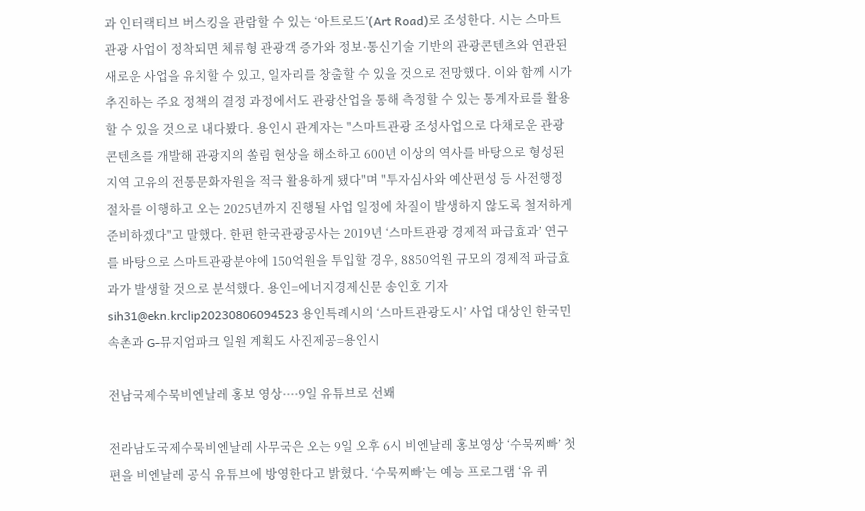과 인터랙티브 버스킹을 관람할 수 있는 ‘아트로드’(Art Road)로 조성한다. 시는 스마트관광 사업이 정착되면 체류형 관광객 증가와 정보·통신기술 기반의 관광콘텐츠와 연관된 새로운 사업을 유치할 수 있고, 일자리를 창출할 수 있을 것으로 전망했다. 이와 함께 시가 추진하는 주요 정책의 결정 과정에서도 관광산업을 통해 측정할 수 있는 통계자료를 활용할 수 있을 것으로 내다봤다. 용인시 관계자는 "스마트관광 조성사업으로 다채로운 관광콘텐츠를 개발해 관광지의 쏠림 현상을 해소하고 600년 이상의 역사를 바탕으로 형성된 지역 고유의 전통문화자원을 적극 활용하게 됐다"며 "투자심사와 예산편성 등 사전행정절차를 이행하고 오는 2025년까지 진행될 사업 일정에 차질이 발생하지 않도록 철저하게 준비하겠다"고 말했다. 한편 한국관광공사는 2019년 ‘스마트관광 경제적 파급효과’ 연구를 바탕으로 스마트관광분야에 150억원을 투입할 경우, 8850억원 규모의 경제적 파급효과가 발생할 것으로 분석했다. 용인=에너지경제신문 송인호 기자 sih31@ekn.krclip20230806094523 용인특례시의 ‘스마트관광도시’ 사업 대상인 한국민속촌과 G-뮤지엄파크 일원 계획도 사진제공=용인시

전남국제수묵비엔날레 홍보 영상····9일 유튜브로 선봬

전라남도국제수묵비엔날레 사무국은 오는 9일 오후 6시 비엔날레 홍보영상 ‘수묵찌빠’ 첫 편을 비엔날레 공식 유튜브에 방영한다고 밝혔다. ‘수묵찌빠’는 예능 프로그램 ‘유 퀴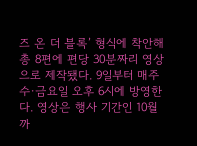즈 온 더 블록’ 형식에 착안해 총 8편에 편당 30분짜리 영상으로 제작됐다. 9일부터 매주 수·금요일 오후 6시에 방영한다. 영상은 행사 기간인 10월까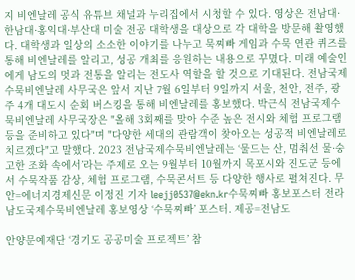지 비엔날레 공식 유튜브 채널과 누리집에서 시청할 수 있다. 영상은 전남대·한남대·홍익대·부산대 미술 전공 대학생을 대상으로 각 대학을 방문해 촬영했다. 대학생과 일상의 소소한 이야기를 나누고 묵찌빠 게임과 수묵 연관 퀴즈를 통해 비엔날레를 알리고, 성공 개최를 응원하는 내용으로 꾸몄다. 미래 예술인에게 남도의 멋과 전통을 알리는 전도사 역할을 할 것으로 기대된다. 전남국제수묵비엔날레 사무국은 앞서 지난 7월 6일부터 9일까지 서울, 천안, 전주, 광주 4개 대도시 순회 버스킹을 통해 비엔날레를 홍보했다. 박근식 전남국제수묵비엔날레 사무국장은 "올해 3회째를 맞아 수준 높은 전시와 체험 프로그램 등을 준비하고 있다"며 "다양한 세대의 관람객이 찾아오는 성공적 비엔날레로 치르겠다"고 말했다. 2023 전남국제수묵비엔날레는 ‘물드는 산, 멈춰선 물·숭고한 조화 속에서’라는 주제로 오는 9월부터 10월까지 목포시와 진도군 등에서 수묵작품 감상, 체험 프로그램, 수묵콘서트 등 다양한 행사로 펼쳐진다. 무안=에너지경제신문 이정진 기자 leejj0537@ekn.kr수묵찌빠 홍보포스터 전라남도국제수묵비엔날레 홍보영상 ‘수묵찌빠’ 포스터. 제공=전남도

안양문예재단 ‘경기도 공공미술 프로젝트’ 참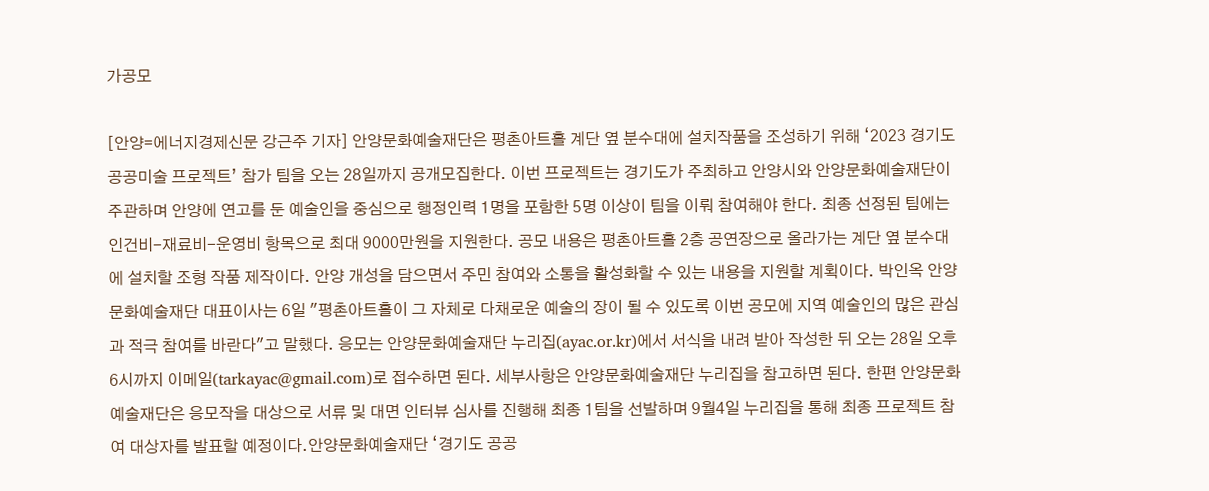가공모

[안양=에너지경제신문 강근주 기자] 안양문화예술재단은 평촌아트홀 계단 옆 분수대에 설치작품을 조성하기 위해 ‘2023 경기도 공공미술 프로젝트’ 참가 팀을 오는 28일까지 공개모집한다. 이번 프로젝트는 경기도가 주최하고 안양시와 안양문화예술재단이 주관하며 안양에 연고를 둔 예술인을 중심으로 행정인력 1명을 포함한 5명 이상이 팀을 이뤄 참여해야 한다. 최종 선정된 팀에는 인건비-재료비-운영비 항목으로 최대 9000만원을 지원한다. 공모 내용은 평촌아트홀 2층 공연장으로 올라가는 계단 옆 분수대에 설치할 조형 작품 제작이다. 안양 개성을 담으면서 주민 참여와 소통을 활성화할 수 있는 내용을 지원할 계획이다. 박인옥 안양문화예술재단 대표이사는 6일 "평촌아트홀이 그 자체로 다채로운 예술의 장이 될 수 있도록 이번 공모에 지역 예술인의 많은 관심과 적극 참여를 바란다"고 말했다. 응모는 안양문화예술재단 누리집(ayac.or.kr)에서 서식을 내려 받아 작성한 뒤 오는 28일 오후 6시까지 이메일(tarkayac@gmail.com)로 접수하면 된다. 세부사항은 안양문화예술재단 누리집을 참고하면 된다. 한편 안양문화예술재단은 응모작을 대상으로 서류 및 대면 인터뷰 심사를 진행해 최종 1팀을 선발하며 9월4일 누리집을 통해 최종 프로젝트 참여 대상자를 발표할 예정이다.안양문화예술재단 ‘경기도 공공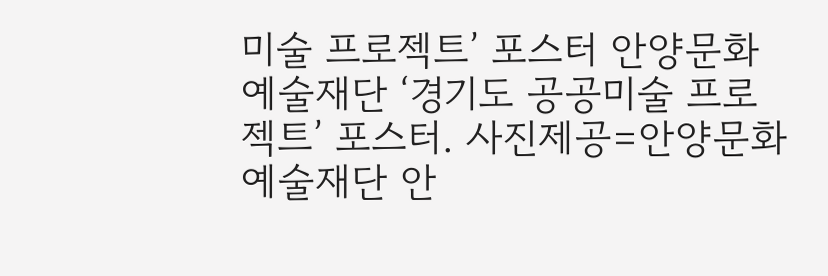미술 프로젝트’ 포스터 안양문화예술재단 ‘경기도 공공미술 프로젝트’ 포스터. 사진제공=안양문화예술재단 안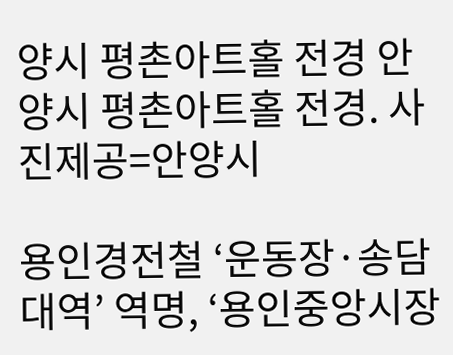양시 평촌아트홀 전경 안양시 평촌아트홀 전경. 사진제공=안양시

용인경전철 ‘운동장·송담대역’ 역명, ‘용인중앙시장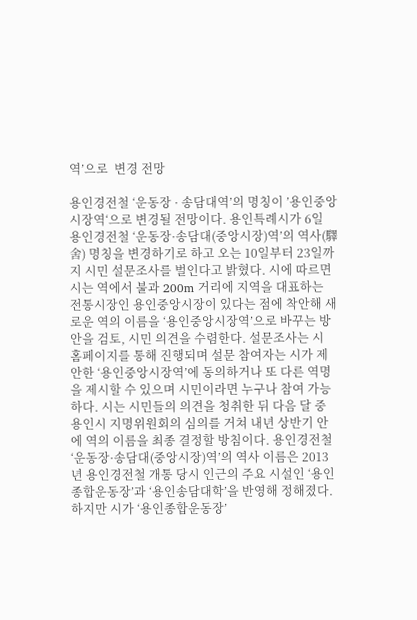역’으로  변경 전망

용인경전철 ‘운동장 · 송담대역’의 명칭이 ’용인중앙시장역‘으로 변경될 전망이다. 용인특례시가 6일 용인경전철 ‘운동장·송담대(중앙시장)역’의 역사(驛舍) 명칭을 변경하기로 하고 오는 10일부터 23일까지 시민 설문조사를 벌인다고 밝혔다. 시에 따르면 시는 역에서 불과 200m 거리에 지역을 대표하는 전통시장인 용인중앙시장이 있다는 점에 착안해 새로운 역의 이름을 ‘용인중앙시장역’으로 바꾸는 방안을 검토, 시민 의견을 수렴한다. 설문조사는 시 홈페이지를 통해 진행되며 설문 참여자는 시가 제안한 ‘용인중앙시장역’에 동의하거나 또 다른 역명을 제시할 수 있으며 시민이라면 누구나 참여 가능하다. 시는 시민들의 의견을 청취한 뒤 다음 달 중 용인시 지명위원회의 심의를 거쳐 내년 상반기 안에 역의 이름을 최종 결정할 방침이다. 용인경전철 ‘운동장·송담대(중앙시장)역’의 역사 이름은 2013년 용인경전철 개통 당시 인근의 주요 시설인 ‘용인종합운동장’과 ‘용인송담대학’을 반영해 정해졌다. 하지만 시가 ‘용인종합운동장’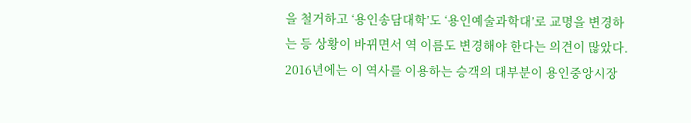을 철거하고 ‘용인송담대학’도 ‘용인예술과학대’로 교명을 변경하는 등 상황이 바뀌면서 역 이름도 변경해야 한다는 의견이 많았다. 2016년에는 이 역사를 이용하는 승객의 대부분이 용인중앙시장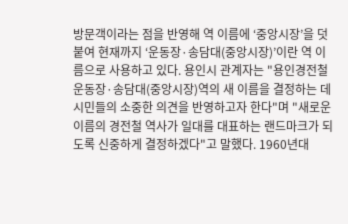방문객이라는 점을 반영해 역 이름에 ‘중앙시장’을 덧붙여 현재까지 ‘운동장·송담대(중앙시장)’이란 역 이름으로 사용하고 있다. 용인시 관계자는 "용인경전철 운동장·송담대(중앙시장)역의 새 이름을 결정하는 데 시민들의 소중한 의견을 반영하고자 한다"며 "새로운 이름의 경전철 역사가 일대를 대표하는 랜드마크가 되도록 신중하게 결정하겠다"고 말했다. 1960년대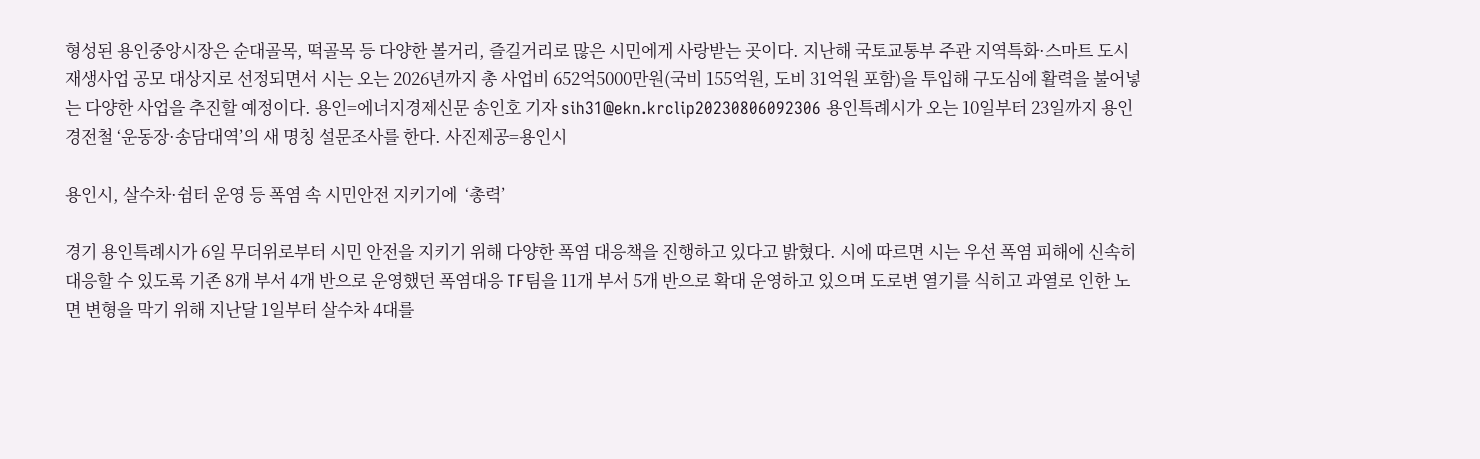형성된 용인중앙시장은 순대골목, 떡골목 등 다양한 볼거리, 즐길거리로 많은 시민에게 사랑받는 곳이다. 지난해 국토교통부 주관 지역특화·스마트 도시재생사업 공모 대상지로 선정되면서 시는 오는 2026년까지 총 사업비 652억5000만원(국비 155억원, 도비 31억원 포함)을 투입해 구도심에 활력을 불어넣는 다양한 사업을 추진할 예정이다. 용인=에너지경제신문 송인호 기자 sih31@ekn.krclip20230806092306 용인특례시가 오는 10일부터 23일까지 용인경전철 ‘운동장·송담대역’의 새 명칭 설문조사를 한다. 사진제공=용인시

용인시, 살수차·쉼터 운영 등 폭염 속 시민안전 지키기에  ‘총력’

경기 용인특례시가 6일 무더위로부터 시민 안전을 지키기 위해 다양한 폭염 대응책을 진행하고 있다고 밝혔다. 시에 따르면 시는 우선 폭염 피해에 신속히 대응할 수 있도록 기존 8개 부서 4개 반으로 운영했던 폭염대응 TF팀을 11개 부서 5개 반으로 확대 운영하고 있으며 도로변 열기를 식히고 과열로 인한 노면 변형을 막기 위해 지난달 1일부터 살수차 4대를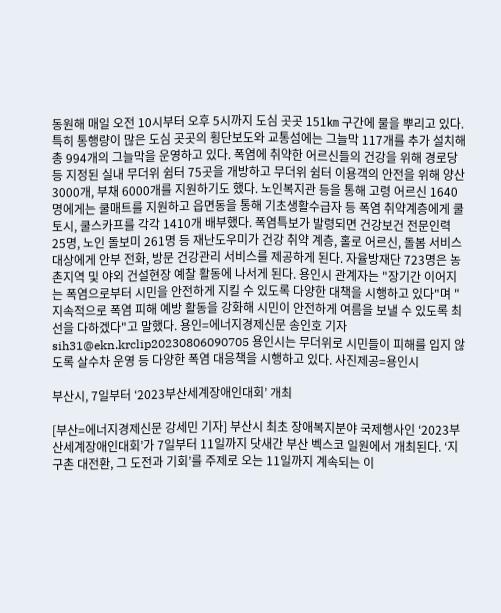동원해 매일 오전 10시부터 오후 5시까지 도심 곳곳 151㎞ 구간에 물을 뿌리고 있다. 특히 통행량이 많은 도심 곳곳의 횡단보도와 교통섬에는 그늘막 117개를 추가 설치해 총 994개의 그늘막을 운영하고 있다. 폭염에 취약한 어르신들의 건강을 위해 경로당 등 지정된 실내 무더위 쉼터 75곳을 개방하고 무더위 쉼터 이용객의 안전을 위해 양산 3000개, 부채 6000개를 지원하기도 했다. 노인복지관 등을 통해 고령 어르신 1640명에게는 쿨매트를 지원하고 읍면동을 통해 기초생활수급자 등 폭염 취약계층에게 쿨토시, 쿨스카프를 각각 1410개 배부했다. 폭염특보가 발령되면 건강보건 전문인력 25명, 노인 돌보미 261명 등 재난도우미가 건강 취약 계층, 홀로 어르신, 돌봄 서비스 대상에게 안부 전화, 방문 건강관리 서비스를 제공하게 된다. 자율방재단 723명은 농촌지역 및 야외 건설현장 예찰 활동에 나서게 된다. 용인시 관계자는 "장기간 이어지는 폭염으로부터 시민을 안전하게 지킬 수 있도록 다양한 대책을 시행하고 있다"며 "지속적으로 폭염 피해 예방 활동을 강화해 시민이 안전하게 여름을 보낼 수 있도록 최선을 다하겠다"고 말했다. 용인=에너지경제신문 송인호 기자 sih31@ekn.krclip20230806090705 용인시는 무더위로 시민들이 피해를 입지 않도록 살수차 운영 등 다양한 폭염 대응책을 시행하고 있다. 사진제공=용인시

부산시, 7일부터 ‘2023부산세계장애인대회’ 개최

[부산=에너지경제신문 강세민 기자] 부산시 최초 장애복지분야 국제행사인 ‘2023부산세계장애인대회’가 7일부터 11일까지 닷새간 부산 벡스코 일원에서 개최된다. ‘지구촌 대전환, 그 도전과 기회’를 주제로 오는 11일까지 계속되는 이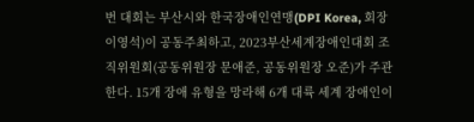번 대회는 부산시와 한국장애인연맹(DPI Korea, 회장 이영석)이 공동주최하고, 2023부산세계장애인대회 조직위원회(공동위원장 문애준, 공동위원장 오준)가 주관한다. 15개 장애 유형을 망라해 6개 대륙 세계 장애인이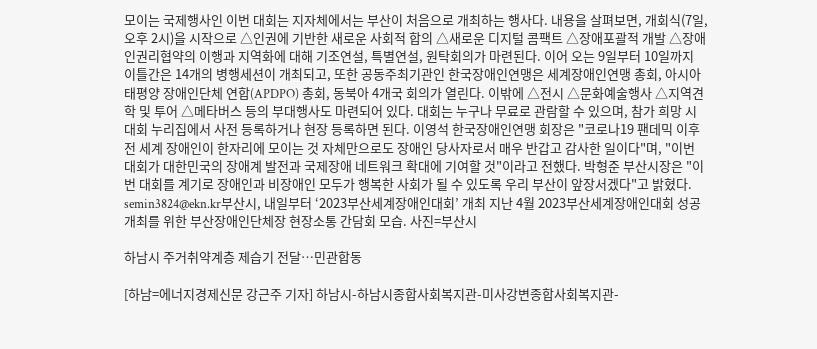모이는 국제행사인 이번 대회는 지자체에서는 부산이 처음으로 개최하는 행사다. 내용을 살펴보면, 개회식(7일, 오후 2시)을 시작으로 △인권에 기반한 새로운 사회적 합의 △새로운 디지털 콤팩트 △장애포괄적 개발 △장애인권리협약의 이행과 지역화에 대해 기조연설, 특별연설, 원탁회의가 마련된다. 이어 오는 9일부터 10일까지 이틀간은 14개의 병행세션이 개최되고, 또한 공동주최기관인 한국장애인연맹은 세계장애인연맹 총회, 아시아 태평양 장애인단체 연합(APDPO) 총회, 동북아 4개국 회의가 열린다. 이밖에 △전시 △문화예술행사 △지역견학 및 투어 △메타버스 등의 부대행사도 마련되어 있다. 대회는 누구나 무료로 관람할 수 있으며, 참가 희망 시 대회 누리집에서 사전 등록하거나 현장 등록하면 된다. 이영석 한국장애인연맹 회장은 "코로나19 팬데믹 이후 전 세계 장애인이 한자리에 모이는 것 자체만으로도 장애인 당사자로서 매우 반갑고 감사한 일이다"며, "이번 대회가 대한민국의 장애계 발전과 국제장애 네트워크 확대에 기여할 것"이라고 전했다. 박형준 부산시장은 "이번 대회를 계기로 장애인과 비장애인 모두가 행복한 사회가 될 수 있도록 우리 부산이 앞장서겠다"고 밝혔다. semin3824@ekn.kr부산시, 내일부터 ‘2023부산세계장애인대회’ 개최 지난 4월 2023부산세계장애인대회 성공개최를 위한 부산장애인단체장 현장소통 간담회 모습. 사진=부산시

하남시 주거취약계층 제습기 전달…민관합동

[하남=에너지경제신문 강근주 기자] 하남시-하남시종합사회복지관-미사강변종합사회복지관-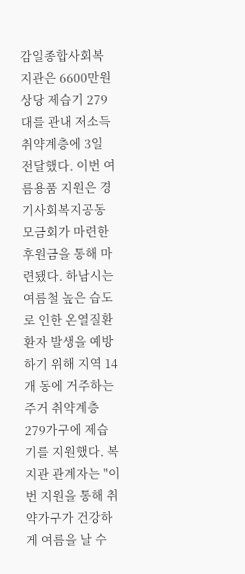감일종합사회복지관은 6600만원 상당 제습기 279대를 관내 저소득 취약계층에 3일 전달했다. 이번 여름용품 지원은 경기사회복지공동모금회가 마련한 후원금을 통해 마련됐다. 하남시는 여름철 높은 습도로 인한 온열질환 환자 발생을 예방하기 위해 지역 14개 동에 거주하는 주거 취약계층 279가구에 제습기를 지원했다. 복지관 관계자는 "이번 지원을 통해 취약가구가 건강하게 여름을 날 수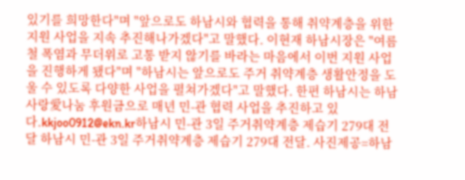있기를 희망한다"며 "앞으로도 하남시와 협력을 통해 취약계층을 위한 지원 사업을 지속 추진해나가겠다"고 말했다. 이현재 하남시장은 "여름철 폭염과 무더위로 고통 받지 않기를 바라는 마음에서 이번 지원 사업을 진행하게 됐다"며 "하남시는 앞으로도 주거 취약계층 생활안정을 도울 수 있도록 다양한 사업을 펼쳐가겠다"고 말했다. 한편 하남시는 하남사랑愛나눔 후원금으로 매년 민-관 협력 사업을 추진하고 있다.kkjoo0912@ekn.kr하남시 민-관 3일 주거취약계층 제습기 279대 전달 하남시 민-관 3일 주거취약계층 제습기 279대 전달. 사진제공=하남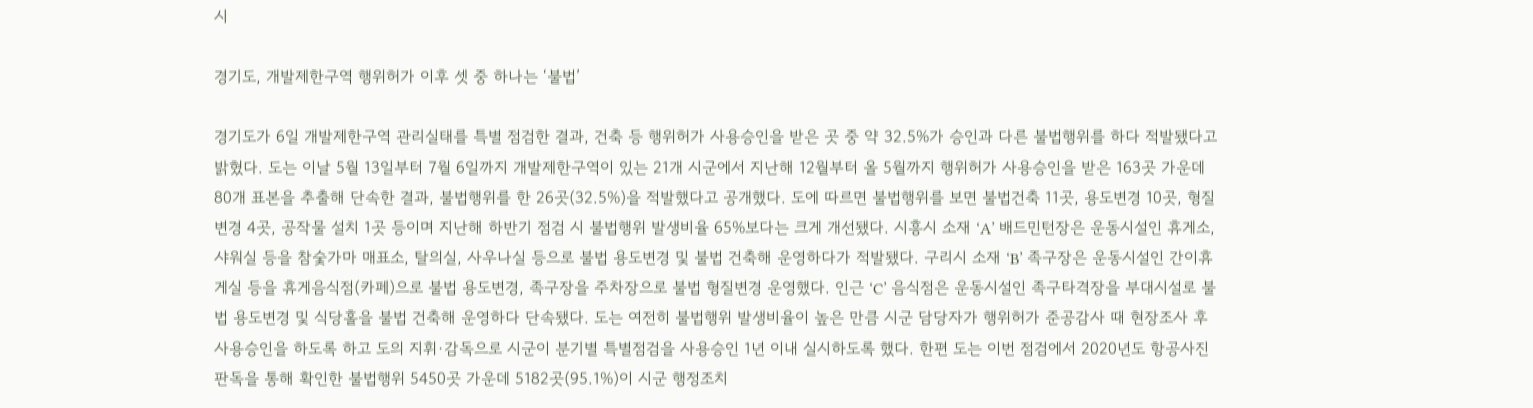시

경기도, 개발제한구역 행위허가 이후 셋 중 하나는 ‘불법’

경기도가 6일 개발제한구역 관리실태를 특별 점검한 결과, 건축 등 행위허가 사용승인을 받은 곳 중 약 32.5%가 승인과 다른 불법행위를 하다 적발됐다고 밝혔다. 도는 이날 5월 13일부터 7월 6일까지 개발제한구역이 있는 21개 시군에서 지난해 12월부터 올 5월까지 행위허가 사용승인을 받은 163곳 가운데 80개 표본을 추출해 단속한 결과, 불법행위를 한 26곳(32.5%)을 적발했다고 공개했다. 도에 따르면 불법행위를 보면 불법건축 11곳, 용도변경 10곳, 형질변경 4곳, 공작물 설치 1곳 등이며 지난해 하반기 점검 시 불법행위 발생비율 65%보다는 크게 개선됐다. 시흥시 소재 ‘A’ 배드민턴장은 운동시설인 휴게소, 샤워실 등을 참숯가마 매표소, 탈의실, 사우나실 등으로 불법 용도변경 및 불법 건축해 운영하다가 적발됐다. 구리시 소재 ‘B’ 족구장은 운동시설인 간이휴게실 등을 휴게음식점(카페)으로 불법 용도변경, 족구장을 주차장으로 불법 형질변경 운영했다. 인근 ‘C’ 음식점은 운동시설인 족구타격장을 부대시설로 불법 용도변경 및 식당홀을 불법 건축해 운영하다 단속됐다. 도는 여전히 불법행위 발생비율이 높은 만큼 시군 담당자가 행위허가 준공감사 때 현장조사 후 사용승인을 하도록 하고 도의 지휘·감독으로 시군이 분기별 특별점검을 사용승인 1년 이내 실시하도록 했다. 한편 도는 이번 점검에서 2020년도 항공사진 판독을 통해 확인한 불법행위 5450곳 가운데 5182곳(95.1%)이 시군 행정조치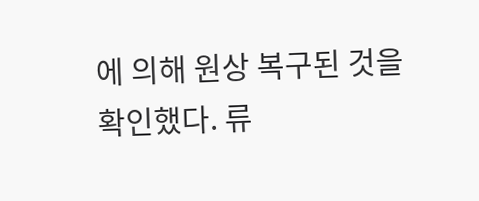에 의해 원상 복구된 것을 확인했다. 류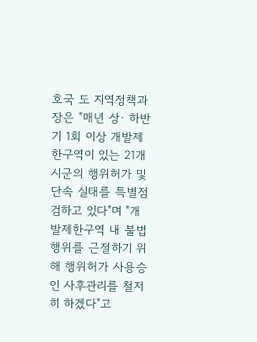호국 도 지역정책과장은 "매년 상· 하반기 1회 이상 개발제한구역이 있는 21개 시군의 행위허가 및 단속 실태를 특별점검하고 있다"며 "개발제한구역 내 불법행위를 근절하기 위해 행위허가 사용승인 사후관리를 철저히 하겠다"고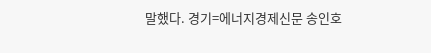말했다. 경기=에너지경제신문 송인호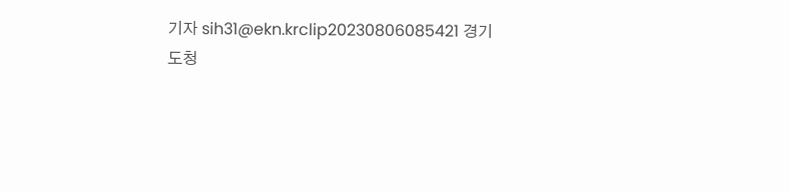기자 sih31@ekn.krclip20230806085421 경기도청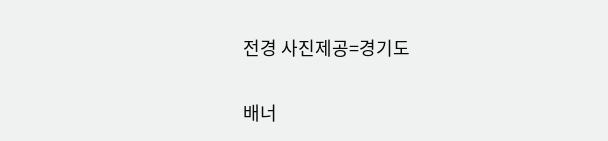전경 사진제공=경기도

배너